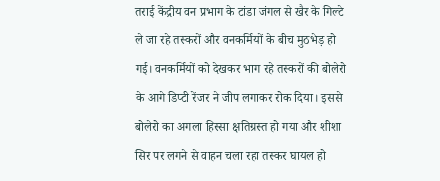तराई केंद्रीय वन प्रभाग के टांडा जंगल से खैर के गिल्टे ले जा रहे तस्करों और वनकर्मियों के बीच मुठभेड़ हो गई। वनकर्मियों को देखकर भाग रहे तस्करों की बोलेरो के आगे डिप्टी रेंजर ने जीप लगाकर रोक दिया। इससे बोलेरो का अगला हिस्सा क्षतिग्रस्त हो गया और शीशा सिर पर लगने से वाहन चला रहा तस्कर घायल हो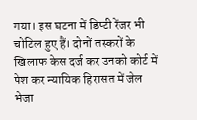गया। इस घटना में डिप्टी रेंजर भी चोटिल हुए हैं। दोनों तस्करों के खिलाफ केस दर्ज कर उनको कोर्ट में पेश कर न्यायिक हिरासत में जेल भेजा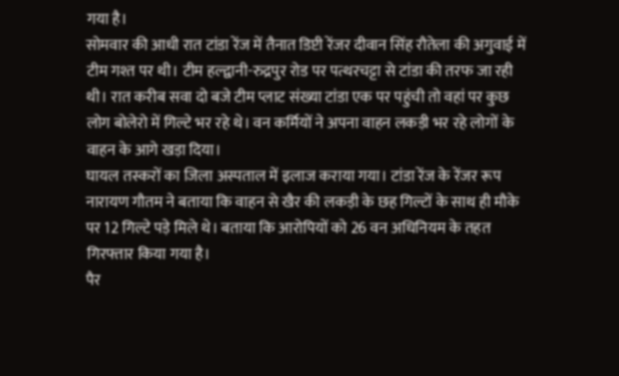गया है।
सोमवार की आधी रात टांडा रेंज में तैनात डिप्टी रेंजर दीवान सिंह रौतेला की अगुवाई में टीम गश्त पर थी। टीम हल्द्वानी-रुद्रपुर रोड पर पत्थरचट्टा से टांडा की तरफ जा रही थी। रात करीब सवा दो बजे टीम प्लाट संख्या टांडा एक पर पहुंची तो वहां पर कुछ लोग बोलेरो में गिल्टे भर रहे थे। वन कर्मियों ने अपना वाहन लकड़ी भर रहे लोगों के वाहन के आगे खड़ा दिया।
घायल तस्करों का जिला अस्पताल में इलाज कराया गया। टांडा रेंज के रेंजर रूप नारायण गौतम ने बताया कि वाहन से खैर की लकड़ी के छह गिल्टों के साथ ही मौके पर 12 गिल्टे पड़े मिले थे। बताया कि आरोपियों को 26 वन अधिनियम के तहत गिरफ्तार किया गया है।
पैर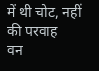में थी चोट, नहीं की परवाह
वन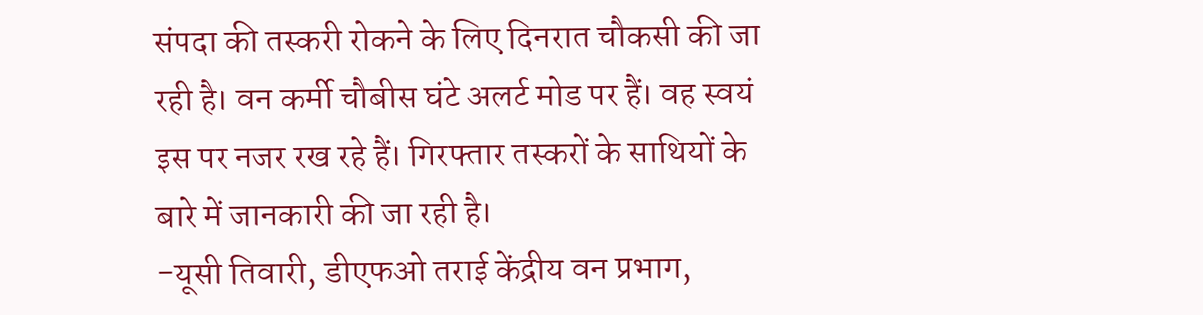संपदा की तस्करी रोकने के लिए दिनरात चौकसी की जा रही है। वन कर्मी चौबीस घंटे अलर्ट मोड पर हैं। वह स्वयं इस पर नजर रख रहे हैं। गिरफ्तार तस्करों के साथियों के बारे में जानकारी की जा रही है।
-यूसी तिवारी, डीएफओ तराई केंद्रीय वन प्रभाग,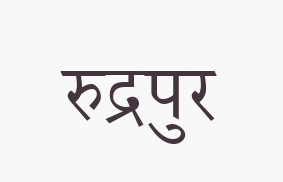रुद्रपुर